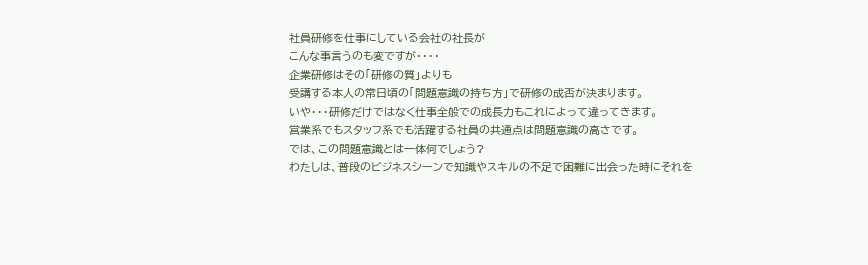社員研修を仕事にしている会社の社長が
こんな事言うのも変ですが・・・・
企業研修はその「研修の質」よりも
受講する本人の常日頃の「問題意識の持ち方」で研修の成否が決まります。
いや・・・研修だけではなく仕事全般での成長力もこれによって違ってきます。
営業系でもスタッフ系でも活躍する社員の共通点は問題意識の高さです。
では、この問題意識とは一体何でしょう?
わたしは、普段のビジネスシーンで知識やスキルの不足で困難に出会った時にそれを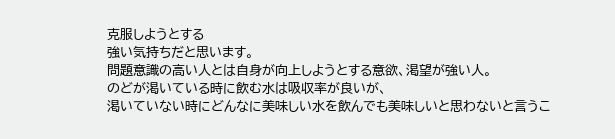克服しようとする
強い気持ちだと思います。
問題意識の高い人とは自身が向上しようとする意欲、渇望が強い人。
のどが渇いている時に飲む水は吸収率が良いが、
渇いていない時にどんなに美味しい水を飲んでも美味しいと思わないと言うこ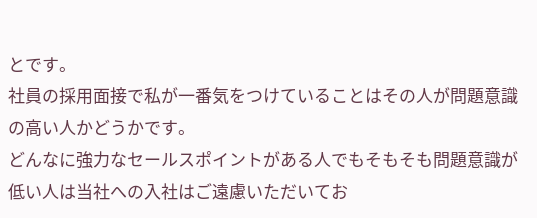とです。
社員の採用面接で私が一番気をつけていることはその人が問題意識の高い人かどうかです。
どんなに強力なセールスポイントがある人でもそもそも問題意識が
低い人は当社への入社はご遠慮いただいてお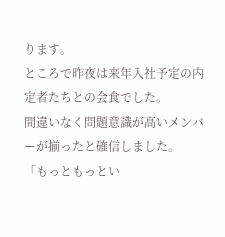ります。
ところで昨夜は来年入社予定の内定者たちとの会食でした。
間違いなく問題意識が高いメンバーが揃ったと確信しました。
「もっともっとい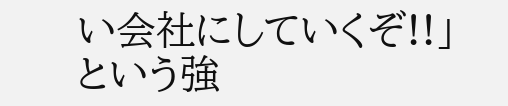い会社にしていくぞ!!」という強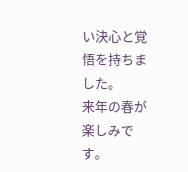い決心と覚悟を持ちました。
来年の春が楽しみです。